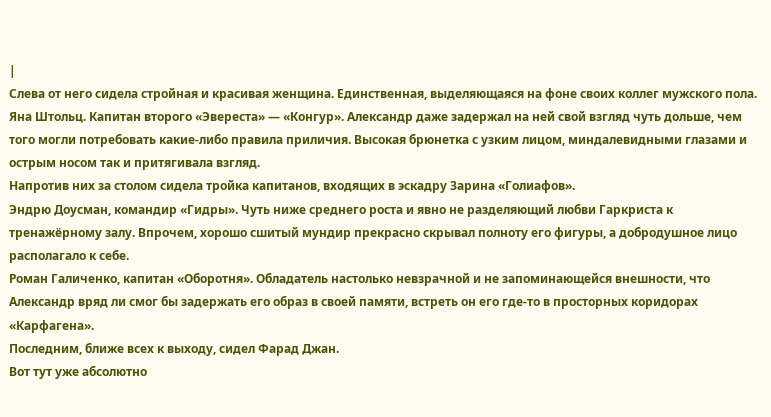|
Слева от него сидела стройная и красивая женщина. Единственная, выделяющаяся на фоне своих коллег мужского пола. Яна Штольц. Капитан второго «Эвереста» — «Конгур». Александр даже задержал на ней свой взгляд чуть дольше, чем того могли потребовать какие-либо правила приличия. Высокая брюнетка с узким лицом, миндалевидными глазами и острым носом так и притягивала взгляд.
Напротив них за столом сидела тройка капитанов, входящих в эскадру Зарина «Голиафов».
Эндрю Доусман, командир «Гидры». Чуть ниже среднего роста и явно не разделяющий любви Гаркриста к тренажёрному залу. Впрочем, хорошо сшитый мундир прекрасно скрывал полноту его фигуры, а добродушное лицо располагало к себе.
Роман Галиченко, капитан «Оборотня». Обладатель настолько невзрачной и не запоминающейся внешности, что Александр вряд ли смог бы задержать его образ в своей памяти, встреть он его где-то в просторных коридорах «Карфагена».
Последним, ближе всех к выходу, сидел Фарад Джан.
Вот тут уже абсолютно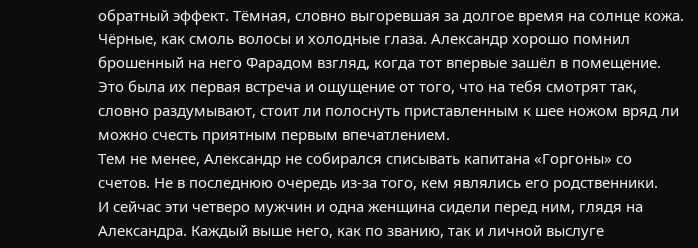обратный эффект. Тёмная, словно выгоревшая за долгое время на солнце кожа. Чёрные, как смоль волосы и холодные глаза. Александр хорошо помнил брошенный на него Фарадом взгляд, когда тот впервые зашёл в помещение. Это была их первая встреча и ощущение от того, что на тебя смотрят так, словно раздумывают, стоит ли полоснуть приставленным к шее ножом вряд ли можно счесть приятным первым впечатлением.
Тем не менее, Александр не собирался списывать капитана «Горгоны» со счетов. Не в последнюю очередь из-за того, кем являлись его родственники.
И сейчас эти четверо мужчин и одна женщина сидели перед ним, глядя на Александра. Каждый выше него, как по званию, так и личной выслуге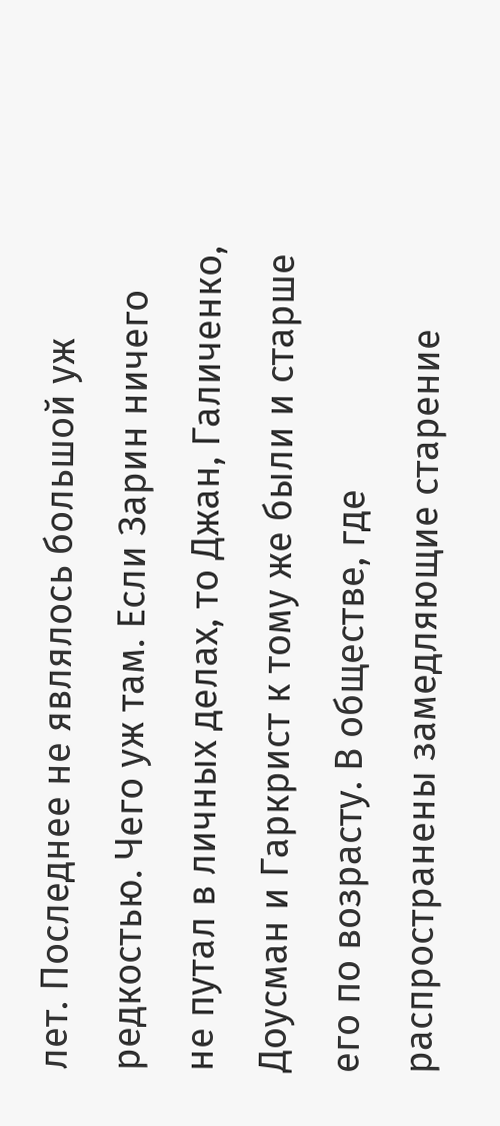лет. Последнее не являлось большой уж редкостью. Чего уж там. Если Зарин ничего не путал в личных делах, то Джан, Галиченко, Доусман и Гаркрист к тому же были и старше его по возрасту. В обществе, где распространены замедляющие старение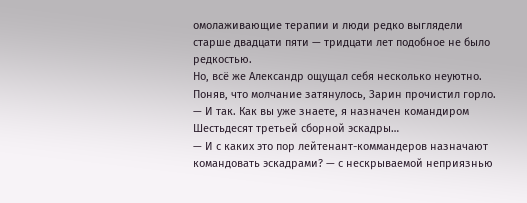омолаживающие терапии и люди редко выглядели старше двадцати пяти — тридцати лет подобное не было редкостью.
Но, всё же Александр ощущал себя несколько неуютно.
Поняв, что молчание затянулось, Зарин прочистил горло.
— И так. Как вы уже знаете, я назначен командиром Шестьдесят третьей сборной эскадры…
— И с каких это пор лейтенант-коммандеров назначают командовать эскадрами? — с нескрываемой неприязнью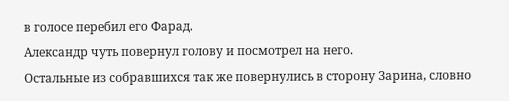в голосе перебил его Фарад.
Александр чуть повернул голову и посмотрел на него.
Остальные из собравшихся так же повернулись в сторону Зарина, словно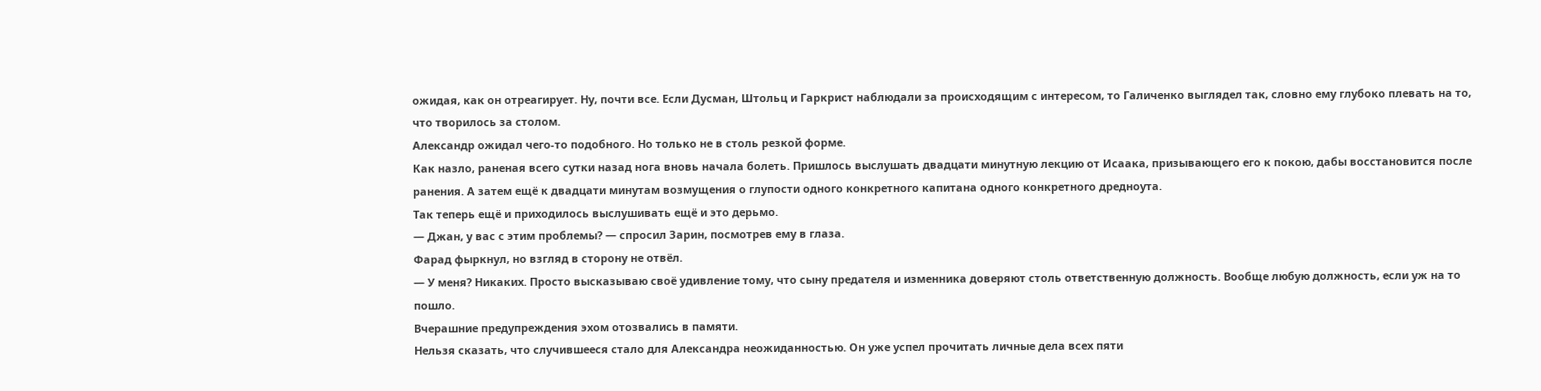ожидая, как он отреагирует. Ну, почти все. Если Дусман, Штольц и Гаркрист наблюдали за происходящим с интересом, то Галиченко выглядел так, словно ему глубоко плевать на то, что творилось за столом.
Александр ожидал чего-то подобного. Но только не в столь резкой форме.
Как назло, раненая всего сутки назад нога вновь начала болеть. Пришлось выслушать двадцати минутную лекцию от Исаака, призывающего его к покою, дабы восстановится после ранения. А затем ещё к двадцати минутам возмущения о глупости одного конкретного капитана одного конкретного дредноута.
Так теперь ещё и приходилось выслушивать ещё и это дерьмо.
— Джан, у вас с этим проблемы? — спросил Зарин, посмотрев ему в глаза.
Фарад фыркнул, но взгляд в сторону не отвёл.
— У меня? Никаких. Просто высказываю своё удивление тому, что сыну предателя и изменника доверяют столь ответственную должность. Вообще любую должность, если уж на то пошло.
Вчерашние предупреждения эхом отозвались в памяти.
Нельзя сказать, что случившееся стало для Александра неожиданностью. Он уже успел прочитать личные дела всех пяти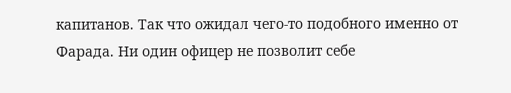капитанов. Так что ожидал чего-то подобного именно от Фарада. Ни один офицер не позволит себе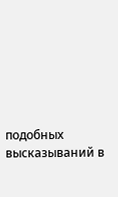подобных высказываний в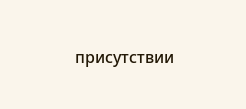присутствии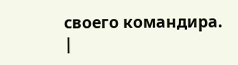своего командира. |